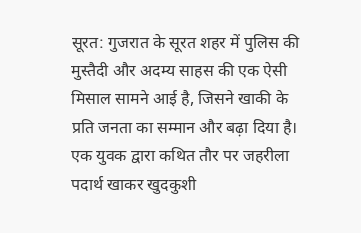सूरत: गुजरात के सूरत शहर में पुलिस की मुस्तैदी और अदम्य साहस की एक ऐसी मिसाल सामने आई है, जिसने खाकी के प्रति जनता का सम्मान और बढ़ा दिया है। एक युवक द्वारा कथित तौर पर जहरीला पदार्थ खाकर खुदकुशी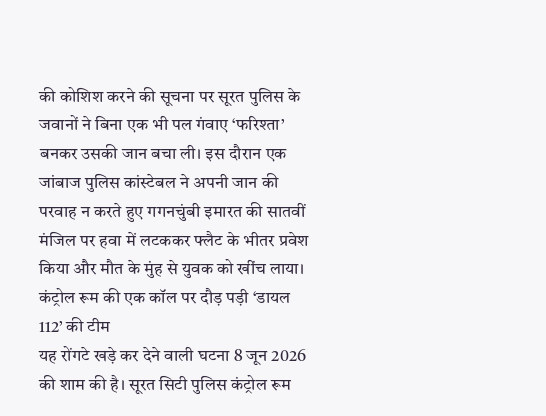की कोशिश करने की सूचना पर सूरत पुलिस के जवानों ने बिना एक भी पल गंवाए ‘फरिश्ता’ बनकर उसकी जान बचा ली। इस दौरान एक जांबाज पुलिस कांस्टेबल ने अपनी जान की परवाह न करते हुए गगनचुंबी इमारत की सातवीं मंजिल पर हवा में लटककर फ्लैट के भीतर प्रवेश किया और मौत के मुंह से युवक को खींच लाया।
कंट्रोल रूम की एक कॉल पर दौड़ पड़ी ‘डायल 112’ की टीम
यह रोंगटे खड़े कर देने वाली घटना 8 जून 2026 की शाम की है। सूरत सिटी पुलिस कंट्रोल रूम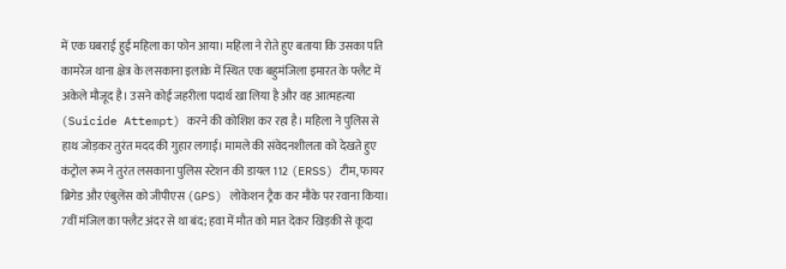में एक घबराई हुई महिला का फोन आया। महिला ने रोते हुए बताया कि उसका पति कामरेज थाना क्षेत्र के लसकाना इलाके में स्थित एक बहुमंजिला इमारत के फ्लैट में अकेले मौजूद है। उसने कोई जहरीला पदार्थ खा लिया है और वह आत्महत्या (Suicide Attempt) करने की कोशिश कर रहा है। महिला ने पुलिस से हाथ जोड़कर तुरंत मदद की गुहार लगाई। मामले की संवेदनशीलता को देखते हुए कंट्रोल रूम ने तुरंत लसकाना पुलिस स्टेशन की डायल 112 (ERSS) टीम, फायर ब्रिगेड और एंबुलेंस को जीपीएस (GPS) लोकेशन ट्रैक कर मौके पर रवाना किया।
7वीं मंजिल का फ्लैट अंदर से था बंद; हवा में मौत को मात देकर खिड़की से कूदा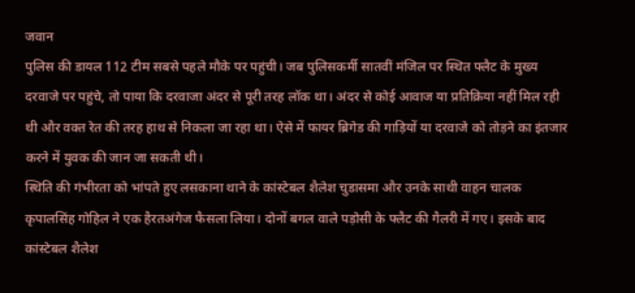जवान
पुलिस की डायल 112 टीम सबसे पहले मौके पर पहुंची। जब पुलिसकर्मी सातवीं मंजिल पर स्थित फ्लैट के मुख्य दरवाजे पर पहुंचे, तो पाया कि दरवाजा अंदर से पूरी तरह लॉक था। अंदर से कोई आवाज या प्रतिक्रिया नहीं मिल रही थी और वक्त रेत की तरह हाथ से निकला जा रहा था। ऐसे में फायर ब्रिगेड की गाड़ियों या दरवाजे को तोड़ने का इंतजार करने में युवक की जान जा सकती थी।
स्थिति की गंभीरता को भांपते हुए लसकाना थाने के कांस्टेबल शैलेश चुडासमा और उनके साथी वाहन चालक कृपालसिंह गोहिल ने एक हैरतअंगेज फैसला लिया। दोनों बगल वाले पड़ोसी के फ्लैट की गैलरी में गए। इसके बाद कांस्टेबल शैलेश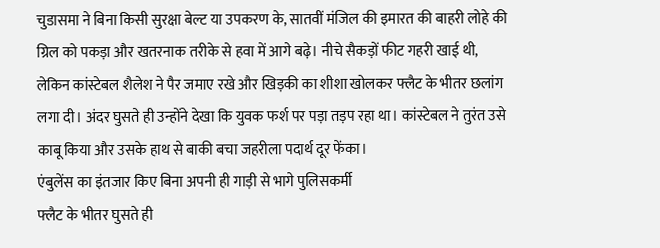चुडासमा ने बिना किसी सुरक्षा बेल्ट या उपकरण के, सातवीं मंजिल की इमारत की बाहरी लोहे की ग्रिल को पकड़ा और खतरनाक तरीके से हवा में आगे बढ़े। नीचे सैकड़ों फीट गहरी खाई थी, लेकिन कांस्टेबल शैलेश ने पैर जमाए रखे और खिड़की का शीशा खोलकर फ्लैट के भीतर छलांग लगा दी। अंदर घुसते ही उन्होंने देखा कि युवक फर्श पर पड़ा तड़प रहा था। कांस्टेबल ने तुरंत उसे काबू किया और उसके हाथ से बाकी बचा जहरीला पदार्थ दूर फेंका।
एंबुलेंस का इंतजार किए बिना अपनी ही गाड़ी से भागे पुलिसकर्मी
फ्लैट के भीतर घुसते ही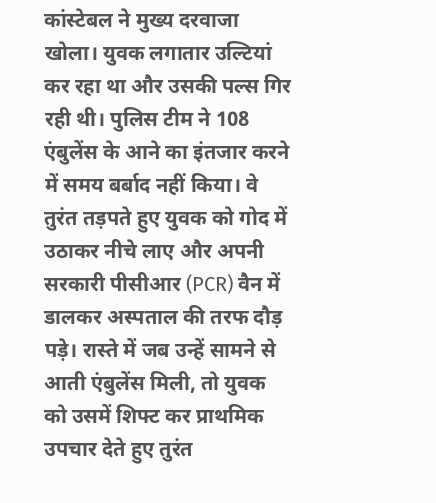कांस्टेबल ने मुख्य दरवाजा खोला। युवक लगातार उल्टियां कर रहा था और उसकी पल्स गिर रही थी। पुलिस टीम ने 108 एंबुलेंस के आने का इंतजार करने में समय बर्बाद नहीं किया। वे तुरंत तड़पते हुए युवक को गोद में उठाकर नीचे लाए और अपनी सरकारी पीसीआर (PCR) वैन में डालकर अस्पताल की तरफ दौड़ पड़े। रास्ते में जब उन्हें सामने से आती एंबुलेंस मिली, तो युवक को उसमें शिफ्ट कर प्राथमिक उपचार देते हुए तुरंत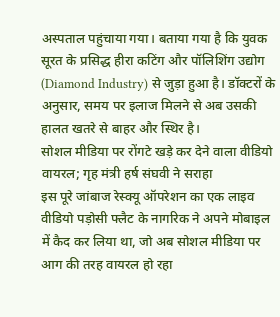अस्पताल पहुंचाया गया। बताया गया है कि युवक सूरत के प्रसिद्ध हीरा कटिंग और पॉलिशिंग उद्योग (Diamond Industry) से जुड़ा हुआ है। डॉक्टरों के अनुसार, समय पर इलाज मिलने से अब उसकी हालत खतरे से बाहर और स्थिर है।
सोशल मीडिया पर रोंगटे खड़े कर देने वाला वीडियो वायरल; गृह मंत्री हर्ष संघवी ने सराहा
इस पूरे जांबाज रेस्क्यू ऑपरेशन का एक लाइव वीडियो पड़ोसी फ्लैट के नागरिक ने अपने मोबाइल में कैद कर लिया था, जो अब सोशल मीडिया पर आग की तरह वायरल हो रहा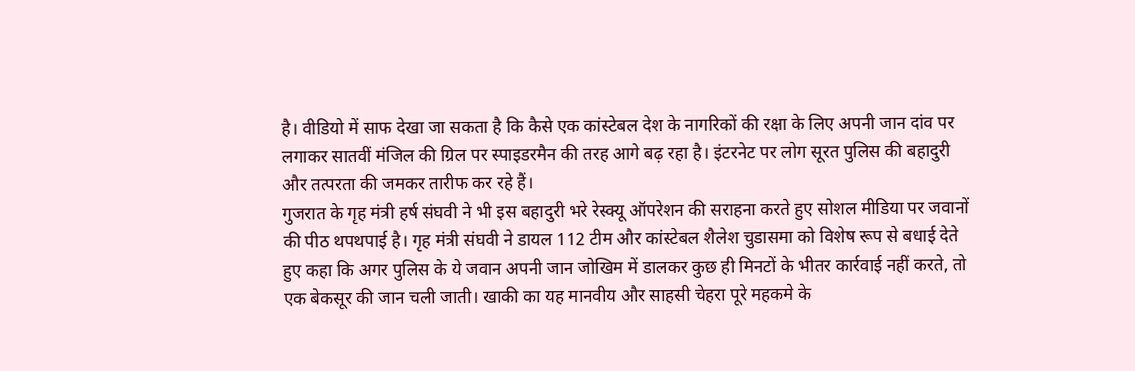है। वीडियो में साफ देखा जा सकता है कि कैसे एक कांस्टेबल देश के नागरिकों की रक्षा के लिए अपनी जान दांव पर लगाकर सातवीं मंजिल की ग्रिल पर स्पाइडरमैन की तरह आगे बढ़ रहा है। इंटरनेट पर लोग सूरत पुलिस की बहादुरी और तत्परता की जमकर तारीफ कर रहे हैं।
गुजरात के गृह मंत्री हर्ष संघवी ने भी इस बहादुरी भरे रेस्क्यू ऑपरेशन की सराहना करते हुए सोशल मीडिया पर जवानों की पीठ थपथपाई है। गृह मंत्री संघवी ने डायल 112 टीम और कांस्टेबल शैलेश चुडासमा को विशेष रूप से बधाई देते हुए कहा कि अगर पुलिस के ये जवान अपनी जान जोखिम में डालकर कुछ ही मिनटों के भीतर कार्रवाई नहीं करते, तो एक बेकसूर की जान चली जाती। खाकी का यह मानवीय और साहसी चेहरा पूरे महकमे के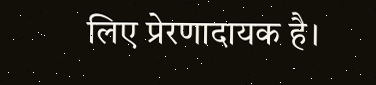लिए प्रेरणादायक है।